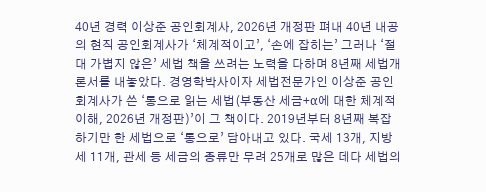40년 경력 이상준 공인회계사, 2026년 개정판 펴내 40년 내공의 현직 공인회계사가 ‘체계적이고’, ‘손에 잡히는’ 그러나 ‘절대 가볍지 않은’ 세법 책을 쓰려는 노력을 다하며 8년째 세법개론서를 내놓았다. 경영학박사이자 세법전문가인 이상준 공인회계사가 쓴 ‘통으로 읽는 세법(부동산 세금+α에 대한 체계적 이해, 2026년 개정판)’이 그 책이다. 2019년부터 8년째 복잡하기만 한 세법으로 ‘통으로’ 담아내고 있다. 국세 13개, 지방세 11개, 관세 등 세금의 종류만 무려 25개로 많은 데다 세법의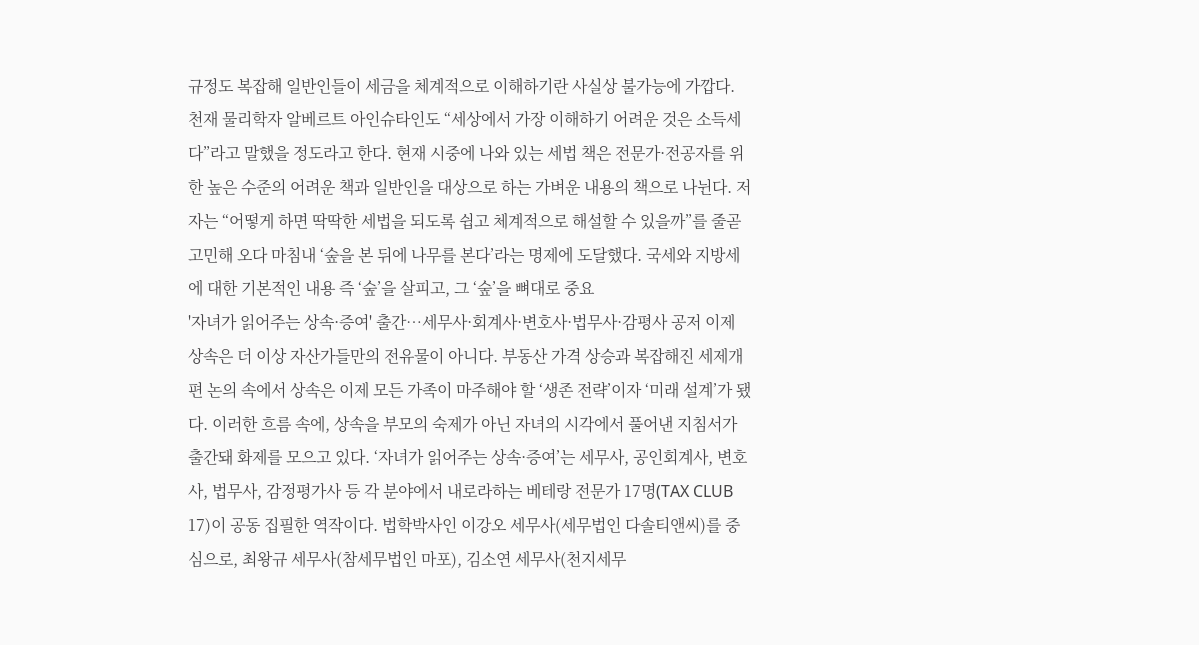규정도 복잡해 일반인들이 세금을 체계적으로 이해하기란 사실상 불가능에 가깝다. 천재 물리학자 알베르트 아인슈타인도 “세상에서 가장 이해하기 어려운 것은 소득세다”라고 말했을 정도라고 한다. 현재 시중에 나와 있는 세법 책은 전문가·전공자를 위한 높은 수준의 어려운 책과 일반인을 대상으로 하는 가벼운 내용의 책으로 나뉜다. 저자는 “어떻게 하면 딱딱한 세법을 되도록 쉽고 체계적으로 해설할 수 있을까”를 줄곧 고민해 오다 마침내 ‘숲을 본 뒤에 나무를 본다’라는 명제에 도달했다. 국세와 지방세에 대한 기본적인 내용 즉 ‘숲’을 살피고, 그 ‘숲’을 뼈대로 중요
'자녀가 읽어주는 상속·증여' 출간…세무사·회계사·변호사·법무사·감평사 공저 이제 상속은 더 이상 자산가들만의 전유물이 아니다. 부동산 가격 상승과 복잡해진 세제개편 논의 속에서 상속은 이제 모든 가족이 마주해야 할 ‘생존 전략’이자 ‘미래 설계’가 됐다. 이러한 흐름 속에, 상속을 부모의 숙제가 아닌 자녀의 시각에서 풀어낸 지침서가 출간돼 화제를 모으고 있다. ‘자녀가 읽어주는 상속·증여’는 세무사, 공인회계사, 변호사, 법무사, 감정평가사 등 각 분야에서 내로라하는 베테랑 전문가 17명(TAX CLUB 17)이 공동 집필한 역작이다. 법학박사인 이강오 세무사(세무법인 다솔티앤씨)를 중심으로, 최왕규 세무사(참세무법인 마포), 김소연 세무사(천지세무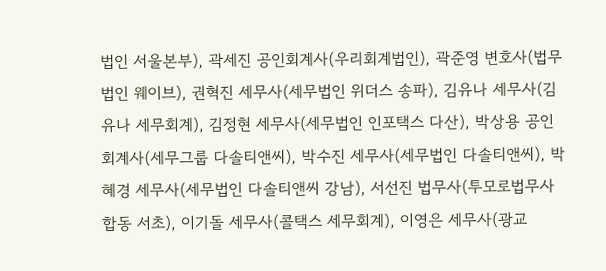법인 서울본부), 곽세진 공인회계사(우리회계법인), 곽준영 변호사(법무법인 웨이브), 권혁진 세무사(세무법인 위더스 송파), 김유나 세무사(김유나 세무회계), 김정현 세무사(세무법인 인포택스 다산), 박상용 공인회계사(세무그룹 다솔티앤씨), 박수진 세무사(세무법인 다솔티앤씨), 박혜경 세무사(세무법인 다솔티앤씨 강남), 서선진 법무사(투모로법무사합동 서초), 이기돌 세무사(콜택스 세무회계), 이영은 세무사(광교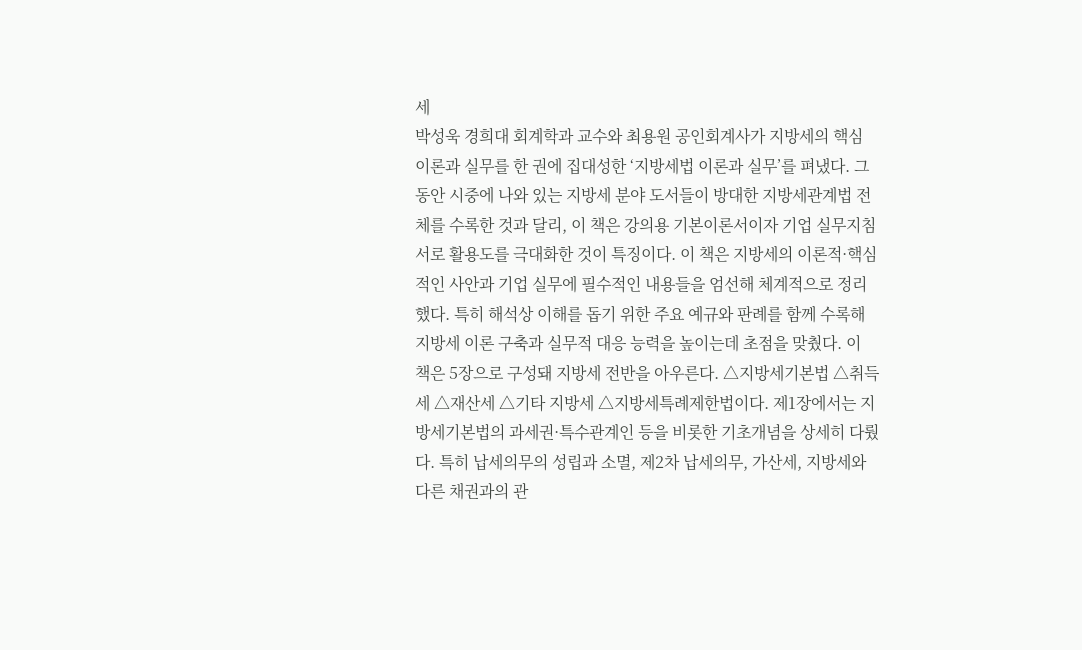세
박성욱 경희대 회계학과 교수와 최용원 공인회계사가 지방세의 핵심 이론과 실무를 한 권에 집대성한 ‘지방세법 이론과 실무’를 펴냈다. 그동안 시중에 나와 있는 지방세 분야 도서들이 방대한 지방세관계법 전체를 수록한 것과 달리, 이 책은 강의용 기본이론서이자 기업 실무지침서로 활용도를 극대화한 것이 특징이다. 이 책은 지방세의 이론적·핵심적인 사안과 기업 실무에 필수적인 내용들을 엄선해 체계적으로 정리했다. 특히 해석상 이해를 돕기 위한 주요 예규와 판례를 함께 수록해 지방세 이론 구축과 실무적 대응 능력을 높이는데 초점을 맞췄다. 이 책은 5장으로 구성돼 지방세 전반을 아우른다. △지방세기본법 △취득세 △재산세 △기타 지방세 △지방세특례제한법이다. 제1장에서는 지방세기본법의 과세권·특수관계인 등을 비롯한 기초개념을 상세히 다뤘다. 특히 납세의무의 성립과 소멸, 제2차 납세의무, 가산세, 지방세와 다른 채권과의 관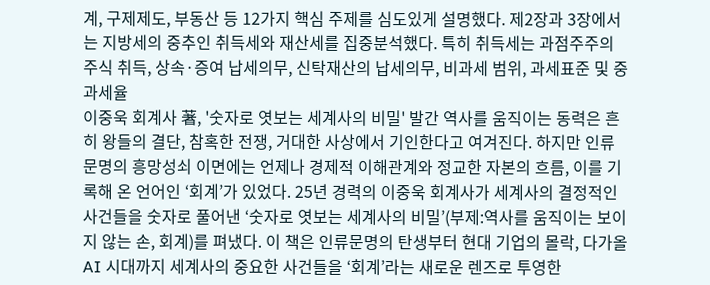계, 구제제도, 부동산 등 12가지 핵심 주제를 심도있게 설명했다. 제2장과 3장에서는 지방세의 중추인 취득세와 재산세를 집중분석했다. 특히 취득세는 과점주주의 주식 취득, 상속·증여 납세의무, 신탁재산의 납세의무, 비과세 범위, 과세표준 및 중과세율
이중욱 회계사 著, '숫자로 엿보는 세계사의 비밀' 발간 역사를 움직이는 동력은 흔히 왕들의 결단, 참혹한 전쟁, 거대한 사상에서 기인한다고 여겨진다. 하지만 인류 문명의 흥망성쇠 이면에는 언제나 경제적 이해관계와 정교한 자본의 흐름, 이를 기록해 온 언어인 ‘회계’가 있었다. 25년 경력의 이중욱 회계사가 세계사의 결정적인 사건들을 숫자로 풀어낸 ‘숫자로 엿보는 세계사의 비밀’(부제:역사를 움직이는 보이지 않는 손, 회계)를 펴냈다. 이 책은 인류문명의 탄생부터 현대 기업의 몰락, 다가올 AI 시대까지 세계사의 중요한 사건들을 ‘회계’라는 새로운 렌즈로 투영한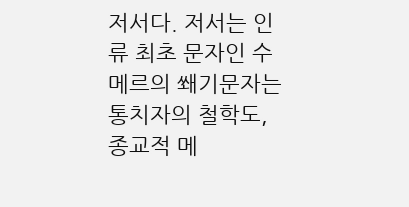저서다. 저서는 인류 최초 문자인 수메르의 쐐기문자는 통치자의 철학도, 종교적 메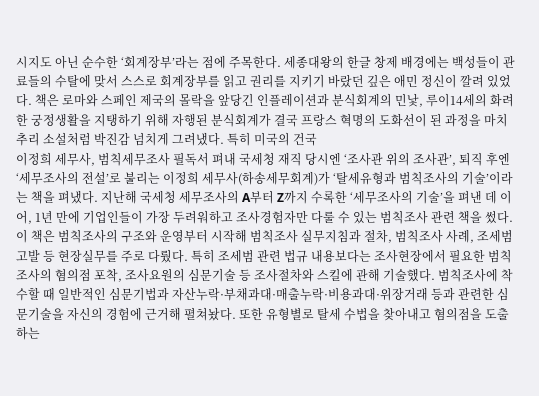시지도 아닌 순수한 ‘회계장부’라는 점에 주목한다. 세종대왕의 한글 창제 배경에는 백성들이 관료들의 수탈에 맞서 스스로 회계장부를 읽고 권리를 지키기 바랐던 깊은 애민 정신이 깔려 있었다. 책은 로마와 스페인 제국의 몰락을 앞당긴 인플레이션과 분식회계의 민낯, 루이14세의 화려한 궁정생활을 지탱하기 위해 자행된 분식회계가 결국 프랑스 혁명의 도화선이 된 과정을 마치 추리 소설처럼 박진감 넘치게 그려냈다. 특히 미국의 건국
이정희 세무사, 범칙세무조사 필독서 펴내 국세청 재직 당시엔 ‘조사관 위의 조사관’, 퇴직 후엔 ‘세무조사의 전설’로 불리는 이정희 세무사(하송세무회계)가 ‘탈세유형과 범칙조사의 기술’이라는 책을 펴냈다. 지난해 국세청 세무조사의 A부터 Z까지 수록한 ‘세무조사의 기술’을 펴낸 데 이어, 1년 만에 기업인들이 가장 두려워하고 조사경험자만 다룰 수 있는 범칙조사 관련 책을 썼다. 이 책은 범칙조사의 구조와 운영부터 시작해 범칙조사 실무지침과 절차, 범칙조사 사례, 조세범 고발 등 현장실무를 주로 다뤘다. 특히 조세범 관련 법규 내용보다는 조사현장에서 필요한 범칙조사의 혐의점 포착, 조사요원의 심문기술 등 조사절차와 스킬에 관해 기술했다. 범칙조사에 착수할 때 일반적인 심문기법과 자산누락·부채과대·매출누락·비용과대·위장거래 등과 관련한 심문기술을 자신의 경험에 근거해 펼쳐놨다. 또한 유형별로 탈세 수법을 찾아내고 혐의점을 도출하는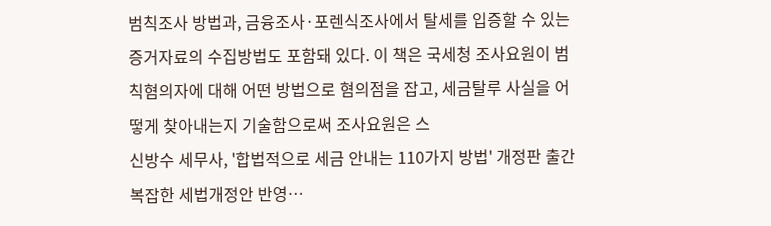범칙조사 방법과, 금융조사·포렌식조사에서 탈세를 입증할 수 있는 증거자료의 수집방법도 포함돼 있다. 이 책은 국세청 조사요원이 범칙혐의자에 대해 어떤 방법으로 혐의점을 잡고, 세금탈루 사실을 어떻게 찾아내는지 기술함으로써 조사요원은 스
신방수 세무사, '합법적으로 세금 안내는 110가지 방법' 개정판 출간 복잡한 세법개정안 반영…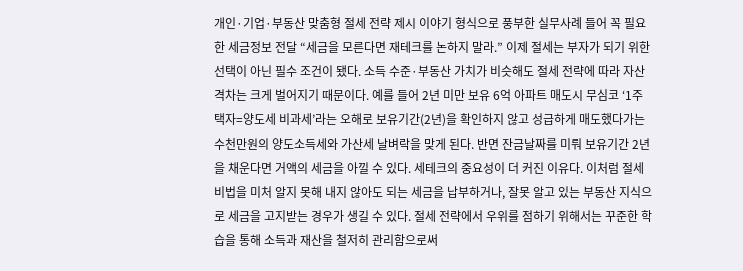개인·기업·부동산 맞춤형 절세 전략 제시 이야기 형식으로 풍부한 실무사례 들어 꼭 필요한 세금정보 전달 “세금을 모른다면 재테크를 논하지 말라.” 이제 절세는 부자가 되기 위한 선택이 아닌 필수 조건이 됐다. 소득 수준·부동산 가치가 비슷해도 절세 전략에 따라 자산 격차는 크게 벌어지기 때문이다. 예를 들어 2년 미만 보유 6억 아파트 매도시 무심코 ‘1주택자=양도세 비과세’라는 오해로 보유기간(2년)을 확인하지 않고 성급하게 매도했다가는 수천만원의 양도소득세와 가산세 날벼락을 맞게 된다. 반면 잔금날짜를 미뤄 보유기간 2년을 채운다면 거액의 세금을 아낄 수 있다. 세테크의 중요성이 더 커진 이유다. 이처럼 절세 비법을 미처 알지 못해 내지 않아도 되는 세금을 납부하거나, 잘못 알고 있는 부동산 지식으로 세금을 고지받는 경우가 생길 수 있다. 절세 전략에서 우위를 점하기 위해서는 꾸준한 학습을 통해 소득과 재산을 철저히 관리함으로써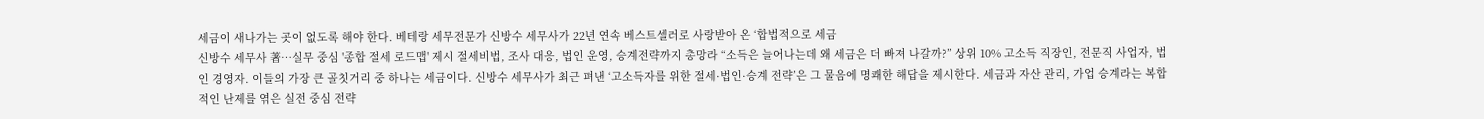세금이 새나가는 곳이 없도록 해야 한다. 베테랑 세무전문가 신방수 세무사가 22년 연속 베스트셀러로 사랑받아 온 ‘합법적으로 세금
신방수 세무사 著…실무 중심 '종합 절세 로드맵' 제시 절세비법, 조사 대응, 법인 운영, 승계전략까지 총망라 “소득은 늘어나는데 왜 세금은 더 빠져 나갈까?” 상위 10% 고소득 직장인, 전문직 사업자, 법인 경영자. 이들의 가장 큰 골칫거리 중 하나는 세금이다. 신방수 세무사가 최근 펴낸 ‘고소득자를 위한 절세·법인·승계 전략’은 그 물음에 명쾌한 해답을 제시한다. 세금과 자산 관리, 가업 승계라는 복합적인 난제를 엮은 실전 중심 전략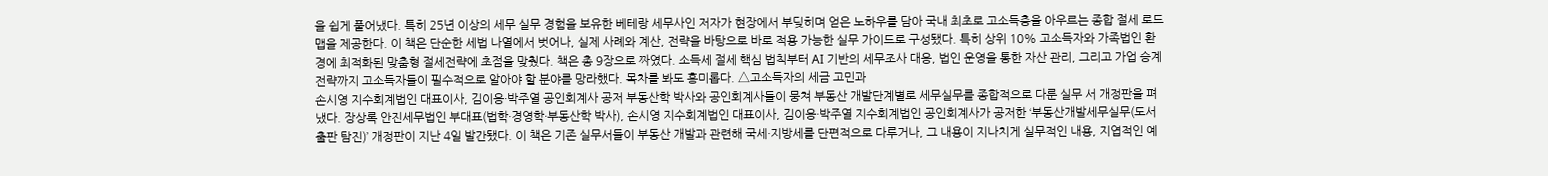을 쉽게 풀어냈다. 특히 25년 이상의 세무 실무 경험을 보유한 베테랑 세무사인 저자가 현장에서 부딪히며 얻은 노하우를 담아 국내 최초로 고소득층을 아우르는 종합 절세 로드맵을 제공한다. 이 책은 단순한 세법 나열에서 벗어나, 실제 사례와 계산, 전략을 바탕으로 바로 적용 가능한 실무 가이드로 구성됐다. 특히 상위 10% 고소득자와 가족법인 환경에 최적화된 맞춤형 절세전략에 초점을 맞췄다. 책은 총 9장으로 짜였다. 소득세 절세 핵심 법칙부터 AI 기반의 세무조사 대응, 법인 운영을 통한 자산 관리, 그리고 가업 승계 전략까지 고소득자들이 필수적으로 알아야 할 분야를 망라했다. 목차를 봐도 흥미롭다. △고소득자의 세금 고민과
손시영 지수회계법인 대표이사, 김이응·박주열 공인회계사 공저 부동산학 박사와 공인회계사들이 뭉쳐 부동산 개발단계별로 세무실무를 종합적으로 다룬 실무 서 개정판을 펴냈다. 장상록 안진세무법인 부대표(법학·경영학·부동산학 박사), 손시영 지수회계법인 대표이사, 김이응·박주열 지수회계법인 공인회계사가 공저한 ‘부동산개발세무실무(도서출판 탐진)’ 개정판이 지난 4일 발간됐다. 이 책은 기존 실무서들이 부동산 개발과 관련해 국세·지방세를 단편적으로 다루거나, 그 내용이 지나치게 실무적인 내용, 지엽적인 예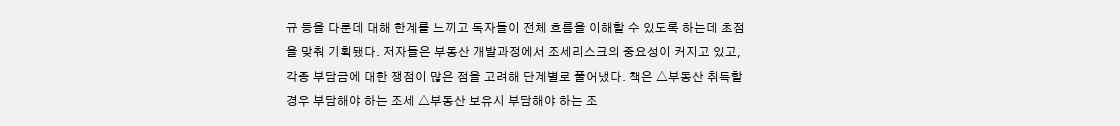규 등을 다룬데 대해 한계를 느끼고 독자들이 전체 흐름을 이해할 수 있도록 하는데 초점을 맞춰 기획됐다. 저자들은 부동산 개발과정에서 조세리스크의 중요성이 커지고 있고, 각종 부담금에 대한 쟁점이 많은 점을 고려해 단계별로 풀어냈다. 책은 △부동산 취득할 경우 부담해야 하는 조세 △부동산 보유시 부담해야 하는 조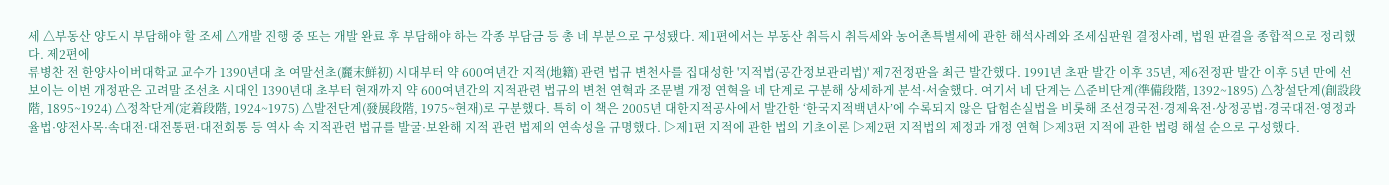세 △부동산 양도시 부담해야 할 조세 △개발 진행 중 또는 개발 완료 후 부담해야 하는 각종 부담금 등 총 네 부분으로 구성됐다. 제1편에서는 부동산 취득시 취득세와 농어촌특별세에 관한 해석사례와 조세심판원 결정사례, 법원 판결을 종합적으로 정리했다. 제2편에
류병찬 전 한양사이버대학교 교수가 1390년대 초 여말선초(麗末鮮初) 시대부터 약 600여년간 지적(地籍) 관련 법규 변천사를 집대성한 '지적법(공간정보관리법)' 제7전정판을 최근 발간했다. 1991년 초판 발간 이후 35년, 제6전정판 발간 이후 5년 만에 선보이는 이번 개정판은 고려말 조선초 시대인 1390년대 초부터 현재까지 약 600여년간의 지적관련 법규의 변천 연혁과 조문별 개정 연혁을 네 단계로 구분해 상세하게 분석·서술했다. 여기서 네 단계는 △준비단계(準備段階, 1392~1895) △창설단계(創設段階, 1895~1924) △정착단계(定着段階, 1924~1975) △발전단계(發展段階, 1975~현재)로 구분했다. 특히 이 책은 2005년 대한지적공사에서 발간한 ‘한국지적백년사’에 수록되지 않은 답험손실법을 비롯해 조선경국전·경제육전·상정공법·경국대전·영정과율법·양전사목·속대전·대전통편·대전회통 등 역사 속 지적관련 법규를 발굴·보완해 지적 관련 법제의 연속성을 규명했다. ▷제1편 지적에 관한 법의 기초이론 ▷제2편 지적법의 제정과 개정 연혁 ▷제3편 지적에 관한 법령 해설 순으로 구성했다.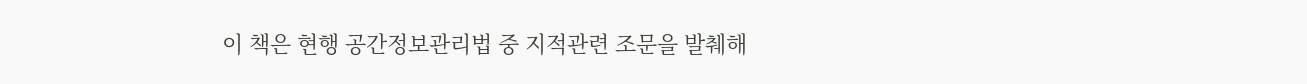이 책은 현행 공간정보관리법 중 지적관련 조문을 발췌해